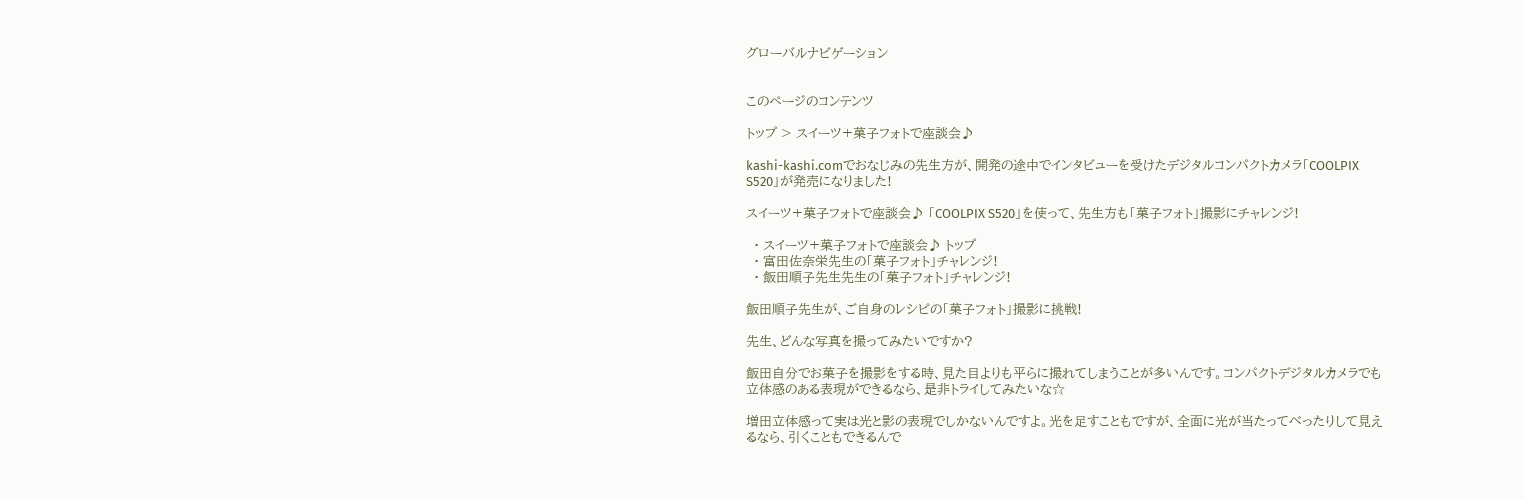グローバルナビゲーション


このページのコンテンツ

トップ > スイーツ+菓子フォトで座談会♪

kashi-kashi.comでおなじみの先生方が、開発の途中でインタビューを受けたデジタルコンパクトカメラ「COOLPIX S520」が発売になりました!

スイーツ+菓子フォトで座談会♪ 「COOLPIX S520」を使って、先生方も「菓子フォト」撮影にチャレンジ!

  • スイーツ+菓子フォトで座談会♪ トップ
  • 富田佐奈栄先生の「菓子フォト」チャレンジ!
  • 飯田順子先生先生の「菓子フォト」チャレンジ!

飯田順子先生が、ご自身のレシピの「菓子フォト」撮影に挑戦!

先生、どんな写真を撮ってみたいですか?

飯田自分でお菓子を撮影をする時、見た目よりも平らに撮れてしまうことが多いんです。コンパクトデジタルカメラでも立体感のある表現ができるなら、是非トライしてみたいな☆

増田立体感って実は光と影の表現でしかないんですよ。光を足すこともですが、全面に光が当たってべったりして見えるなら、引くこともできるんで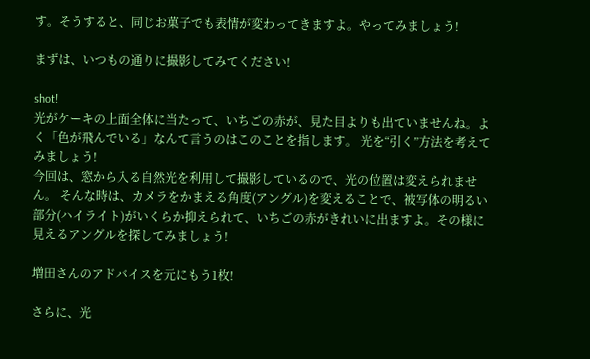す。そうすると、同じお菓子でも表情が変わってきますよ。やってみましょう!

まずは、いつもの通りに撮影してみてください!

shot!
光がケーキの上面全体に当たって、いちごの赤が、見た目よりも出ていませんね。よく「色が飛んでいる」なんて言うのはこのことを指します。 光を“引く”方法を考えてみましょう!
今回は、窓から入る自然光を利用して撮影しているので、光の位置は変えられません。 そんな時は、カメラをかまえる角度(アングル)を変えることで、被写体の明るい部分(ハイライト)がいくらか抑えられて、いちごの赤がきれいに出ますよ。その様に見えるアングルを探してみましょう!

増田さんのアドバイスを元にもう1枚!

さらに、光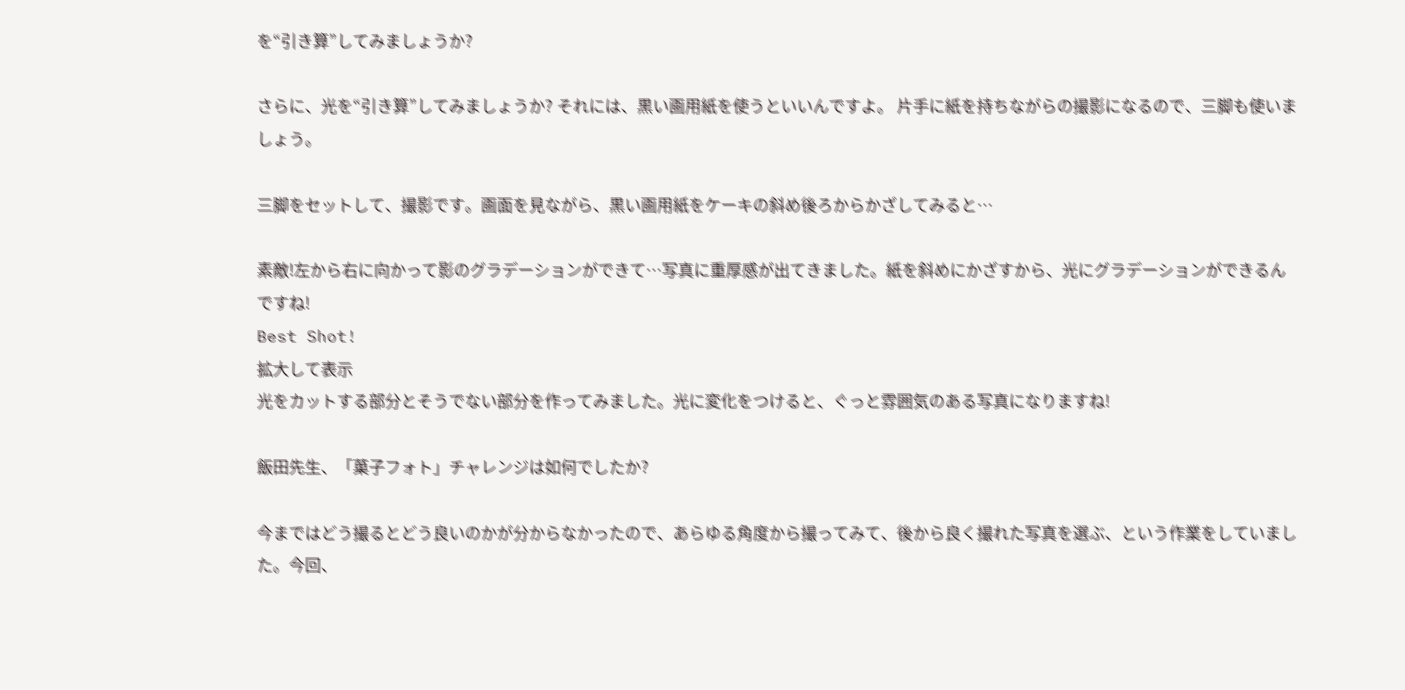を“引き算”してみましょうか?

さらに、光を“引き算”してみましょうか? それには、黒い画用紙を使うといいんですよ。 片手に紙を持ちながらの撮影になるので、三脚も使いましょう。

三脚をセットして、撮影です。画面を見ながら、黒い画用紙をケーキの斜め後ろからかざしてみると…

素敵!左から右に向かって影のグラデーションができて…写真に重厚感が出てきました。紙を斜めにかざすから、光にグラデーションができるんですね!
Best Shot!
拡大して表示
光をカットする部分とそうでない部分を作ってみました。光に変化をつけると、ぐっと雰囲気のある写真になりますね!

飯田先生、「菓子フォト」チャレンジは如何でしたか?

今まではどう撮るとどう良いのかが分からなかったので、あらゆる角度から撮ってみて、後から良く撮れた写真を選ぶ、という作業をしていました。今回、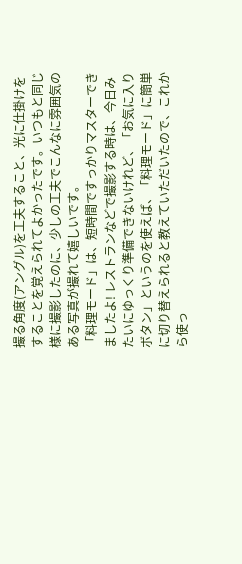撮る角度(アングル)を工夫すること、光に仕掛けをすることを覚えられてよかったです。いつもと同じ様に撮影したのに、少しの工夫でこんなに雰囲気のある写真が撮れて嬉しいです。
「料理モード」は、短時間ですっかりマスターできましたよ! レストランなどで撮影する時は、今日みたいにゆっくり準備できないけれど、「お気に入りボタン」というのを使えば、「料理モード」に簡単に切り替えられると教えていただいたので、これから使っ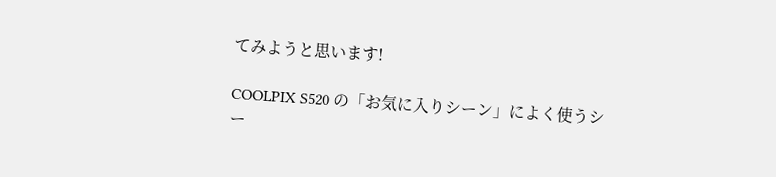てみようと思います!

COOLPIX S520 の「お気に入りシーン」によく使うシー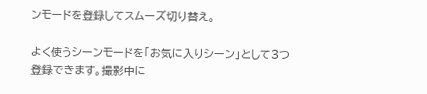ンモードを登録してスムーズ切り替え。

よく使うシーンモードを「お気に入りシーン」として3つ登録できます。撮影中に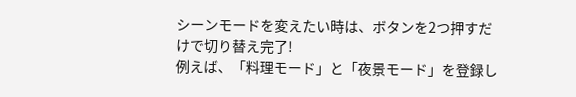シーンモードを変えたい時は、ボタンを2つ押すだけで切り替え完了!
例えば、「料理モード」と「夜景モード」を登録し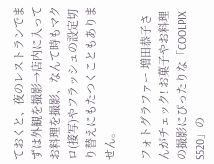ておくと、夜のレストランでまずは外観を撮影→店内に入ってお料理を撮影、なんて時もマクロ(接写)やフラッシュの設定切り替えにもたつくこともありません。

フォトグラファー 増田恭子さんがチェック! お菓子やお料理の撮影にぴったりな「COOLPIX S520」の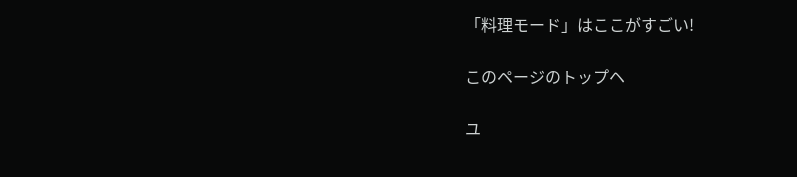「料理モード」はここがすごい!

このページのトップヘ

ユ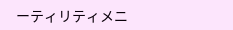ーティリティメニ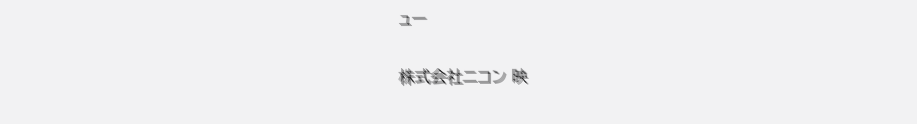ュー

株式会社ニコン 映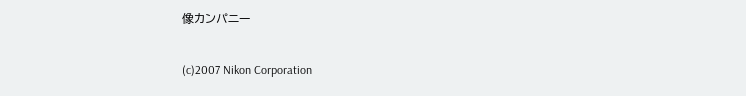像カンパニー

(c)2007 Nikon Corporation